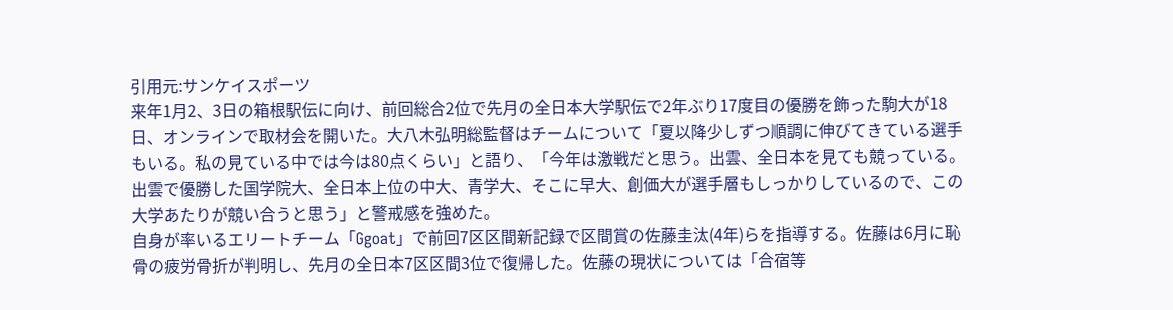引用元:サンケイスポーツ
来年1月2、3日の箱根駅伝に向け、前回総合2位で先月の全日本大学駅伝で2年ぶり17度目の優勝を飾った駒大が18日、オンラインで取材会を開いた。大八木弘明総監督はチームについて「夏以降少しずつ順調に伸びてきている選手もいる。私の見ている中では今は80点くらい」と語り、「今年は激戦だと思う。出雲、全日本を見ても競っている。出雲で優勝した国学院大、全日本上位の中大、青学大、そこに早大、創価大が選手層もしっかりしているので、この大学あたりが競い合うと思う」と警戒感を強めた。
自身が率いるエリートチーム「Ggoat」で前回7区区間新記録で区間賞の佐藤圭汰(4年)らを指導する。佐藤は6月に恥骨の疲労骨折が判明し、先月の全日本7区区間3位で復帰した。佐藤の現状については「合宿等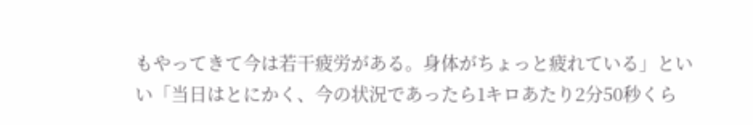もやってきて今は若干疲労がある。身体がちょっと疲れている」といい「当日はとにかく、今の状況であったら1キロあたり2分50秒くら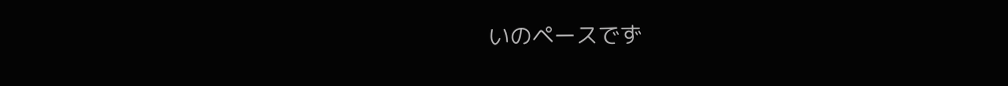いのペースでず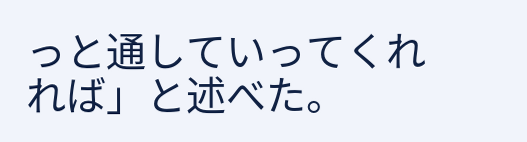っと通していってくれれば」と述べた。